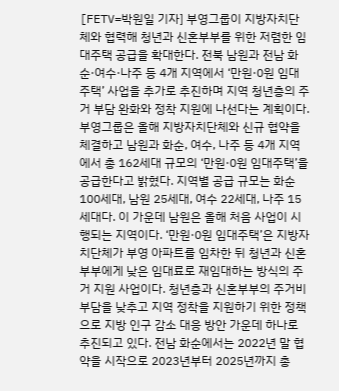[FETV=박원일 기자] 부영그룹이 지방자치단체와 협력해 청년과 신혼부부를 위한 저렴한 임대주택 공급을 확대한다. 전북 남원과 전남 화순·여수·나주 등 4개 지역에서 ‘만원·0원 임대주택’ 사업을 추가로 추진하며 지역 청년층의 주거 부담 완화와 정착 지원에 나선다는 계획이다. 부영그룹은 올해 지방자치단체와 신규 협약을 체결하고 남원과 화순, 여수, 나주 등 4개 지역에서 총 162세대 규모의 ‘만원·0원 임대주택’을 공급한다고 밝혔다. 지역별 공급 규모는 화순 100세대, 남원 25세대, 여수 22세대, 나주 15세대다. 이 가운데 남원은 올해 처음 사업이 시행되는 지역이다. ‘만원·0원 임대주택’은 지방자치단체가 부영 아파트를 임차한 뒤 청년과 신혼부부에게 낮은 임대료로 재임대하는 방식의 주거 지원 사업이다. 청년층과 신혼부부의 주거비 부담을 낮추고 지역 정착을 지원하기 위한 정책으로 지방 인구 감소 대응 방안 가운데 하나로 추진되고 있다. 전남 화순에서는 2022년 말 협약을 시작으로 2023년부터 2025년까지 총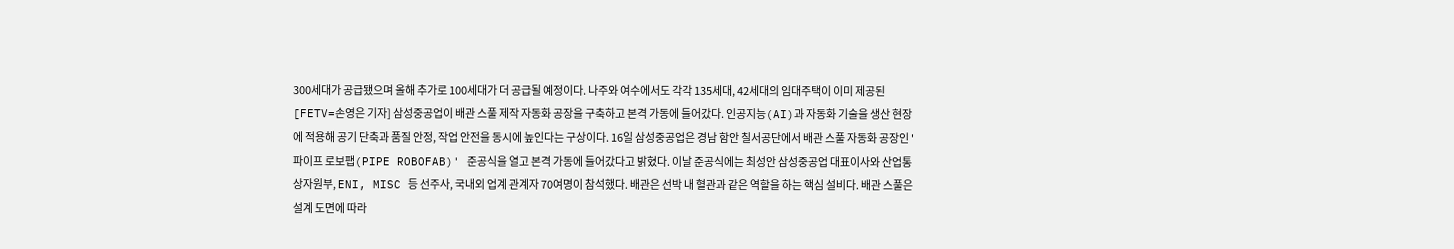300세대가 공급됐으며 올해 추가로 100세대가 더 공급될 예정이다. 나주와 여수에서도 각각 135세대, 42세대의 임대주택이 이미 제공된
[FETV=손영은 기자] 삼성중공업이 배관 스풀 제작 자동화 공장을 구축하고 본격 가동에 들어갔다. 인공지능(AI)과 자동화 기술을 생산 현장에 적용해 공기 단축과 품질 안정, 작업 안전을 동시에 높인다는 구상이다. 16일 삼성중공업은 경남 함안 칠서공단에서 배관 스풀 자동화 공장인 '파이프 로보팹(PIPE ROBOFAB)' 준공식을 열고 본격 가동에 들어갔다고 밝혔다. 이날 준공식에는 최성안 삼성중공업 대표이사와 산업통상자원부, ENI, MISC 등 선주사, 국내외 업계 관계자 70여명이 참석했다. 배관은 선박 내 혈관과 같은 역할을 하는 핵심 설비다. 배관 스풀은 설계 도면에 따라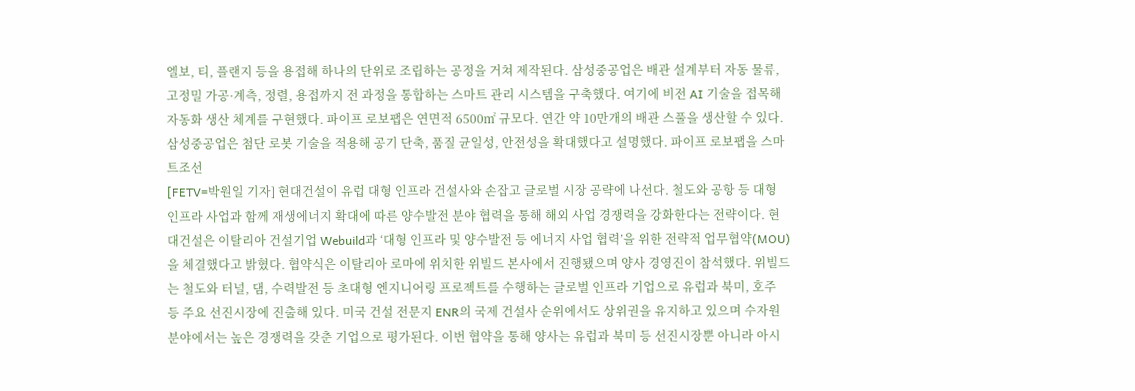엘보, 티, 플랜지 등을 용접해 하나의 단위로 조립하는 공정을 거쳐 제작된다. 삼성중공업은 배관 설계부터 자동 물류, 고정밀 가공·계측, 정렬, 용접까지 전 과정을 통합하는 스마트 관리 시스템을 구축했다. 여기에 비전 AI 기술을 접목해 자동화 생산 체계를 구현했다. 파이프 로보팹은 연면적 6500㎡ 규모다. 연간 약 10만개의 배관 스풀을 생산할 수 있다. 삼성중공업은 첨단 로봇 기술을 적용해 공기 단축, 품질 균일성, 안전성을 확대했다고 설명했다. 파이프 로보팹을 스마트조선
[FETV=박원일 기자] 현대건설이 유럽 대형 인프라 건설사와 손잡고 글로벌 시장 공략에 나선다. 철도와 공항 등 대형 인프라 사업과 함께 재생에너지 확대에 따른 양수발전 분야 협력을 통해 해외 사업 경쟁력을 강화한다는 전략이다. 현대건설은 이탈리아 건설기업 Webuild과 ‘대형 인프라 및 양수발전 등 에너지 사업 협력’을 위한 전략적 업무협약(MOU)을 체결했다고 밝혔다. 협약식은 이탈리아 로마에 위치한 위빌드 본사에서 진행됐으며 양사 경영진이 참석했다. 위빌드는 철도와 터널, 댐, 수력발전 등 초대형 엔지니어링 프로젝트를 수행하는 글로벌 인프라 기업으로 유럽과 북미, 호주 등 주요 선진시장에 진출해 있다. 미국 건설 전문지 ENR의 국제 건설사 순위에서도 상위권을 유지하고 있으며 수자원 분야에서는 높은 경쟁력을 갖춘 기업으로 평가된다. 이번 협약을 통해 양사는 유럽과 북미 등 선진시장뿐 아니라 아시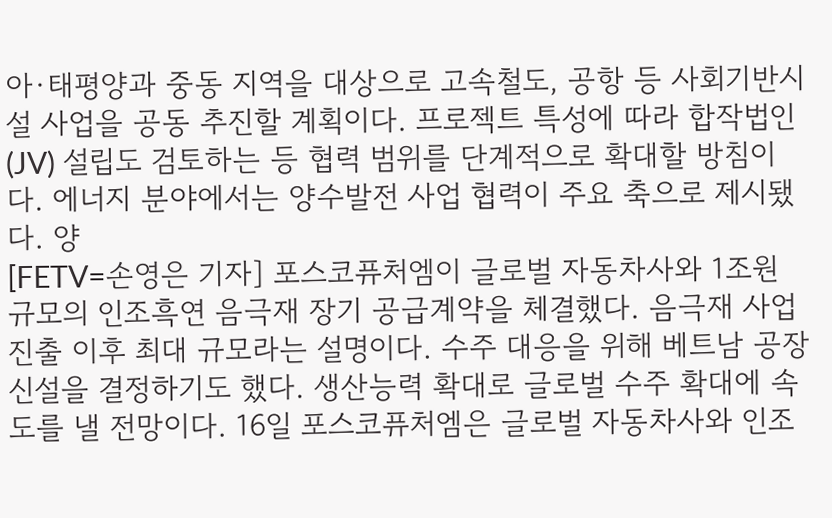아·태평양과 중동 지역을 대상으로 고속철도, 공항 등 사회기반시설 사업을 공동 추진할 계획이다. 프로젝트 특성에 따라 합작법인(JV) 설립도 검토하는 등 협력 범위를 단계적으로 확대할 방침이다. 에너지 분야에서는 양수발전 사업 협력이 주요 축으로 제시됐다. 양
[FETV=손영은 기자] 포스코퓨처엠이 글로벌 자동차사와 1조원 규모의 인조흑연 음극재 장기 공급계약을 체결했다. 음극재 사업 진출 이후 최대 규모라는 설명이다. 수주 대응을 위해 베트남 공장 신설을 결정하기도 했다. 생산능력 확대로 글로벌 수주 확대에 속도를 낼 전망이다. 16일 포스코퓨처엠은 글로벌 자동차사와 인조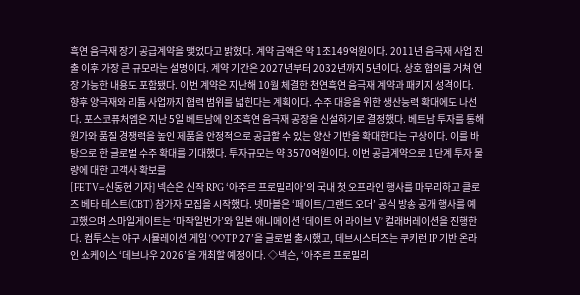흑연 음극재 장기 공급계약을 맺었다고 밝혔다. 계약 금액은 약 1조149억원이다. 2011년 음극재 사업 진출 이후 가장 큰 규모라는 설명이다. 계약 기간은 2027년부터 2032년까지 5년이다. 상호 협의를 거쳐 연장 가능한 내용도 포함됐다. 이번 계약은 지난해 10월 체결한 천연흑연 음극재 계약과 패키지 성격이다. 향후 양극재와 리튬 사업까지 협력 범위를 넓힌다는 계획이다. 수주 대응을 위한 생산능력 확대에도 나선다. 포스코퓨처엠은 지난 5일 베트남에 인조흑연 음극재 공장을 신설하기로 결정했다. 베트남 투자를 통해 원가와 품질 경쟁력을 높인 제품을 안정적으로 공급할 수 있는 양산 기반을 확대한다는 구상이다. 이를 바탕으로 한 글로벌 수주 확대를 기대했다. 투자규모는 약 3570억원이다. 이번 공급계약으로 1단계 투자 물량에 대한 고객사 확보를
[FETV=신동현 기자] 넥슨은 신작 RPG ‘아주르 프로밀리아’의 국내 첫 오프라인 행사를 마무리하고 클로즈 베타 테스트(CBT) 참가자 모집을 시작했다. 넷마블은 ‘페이트/그랜드 오더’ 공식 방송 공개 행사를 예고했으며 스마일게이트는 ‘마작일번가’와 일본 애니메이션 ‘데이트 어 라이브 V’ 컬래버레이션을 진행한다. 컴투스는 야구 시뮬레이션 게임 ‘OOTP 27’을 글로벌 출시했고, 데브시스터즈는 쿠키런 IP 기반 온라인 쇼케이스 ‘데브나우 2026’을 개최할 예정이다. ◇넥슨, ‘아주르 프로밀리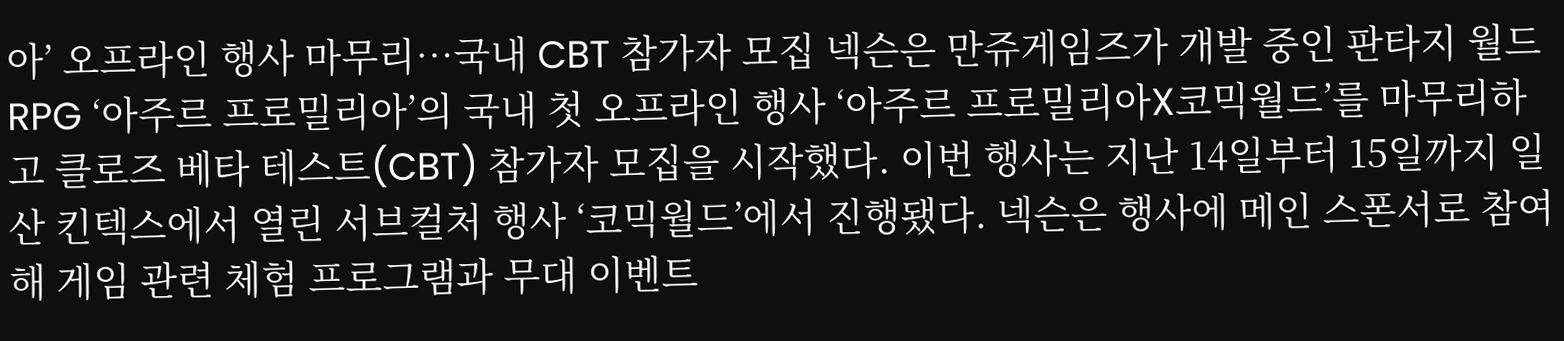아’ 오프라인 행사 마무리…국내 CBT 참가자 모집 넥슨은 만쥬게임즈가 개발 중인 판타지 월드 RPG ‘아주르 프로밀리아’의 국내 첫 오프라인 행사 ‘아주르 프로밀리아X코믹월드’를 마무리하고 클로즈 베타 테스트(CBT) 참가자 모집을 시작했다. 이번 행사는 지난 14일부터 15일까지 일산 킨텍스에서 열린 서브컬처 행사 ‘코믹월드’에서 진행됐다. 넥슨은 행사에 메인 스폰서로 참여해 게임 관련 체험 프로그램과 무대 이벤트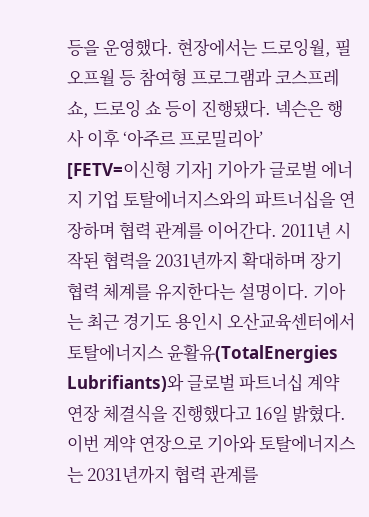등을 운영했다. 현장에서는 드로잉월, 필오프월 등 참여형 프로그램과 코스프레 쇼, 드로잉 쇼 등이 진행됐다. 넥슨은 행사 이후 ‘아주르 프로밀리아’
[FETV=이신형 기자] 기아가 글로벌 에너지 기업 토탈에너지스와의 파트너십을 연장하며 협력 관계를 이어간다. 2011년 시작된 협력을 2031년까지 확대하며 장기 협력 체계를 유지한다는 설명이다. 기아는 최근 경기도 용인시 오산교육센터에서 토탈에너지스 윤활유(TotalEnergies Lubrifiants)와 글로벌 파트너십 계약 연장 체결식을 진행했다고 16일 밝혔다. 이번 계약 연장으로 기아와 토탈에너지스는 2031년까지 협력 관계를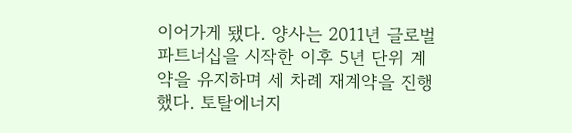이어가게 됐다. 양사는 2011년 글로벌 파트너십을 시작한 이후 5년 단위 계약을 유지하며 세 차례 재계약을 진행했다. 토탈에너지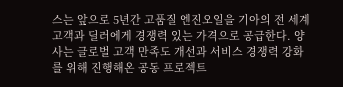스는 앞으로 5년간 고품질 엔진오일을 기아의 전 세계 고객과 딜러에게 경쟁력 있는 가격으로 공급한다. 양사는 글로벌 고객 만족도 개선과 서비스 경쟁력 강화를 위해 진행해온 공동 프로젝트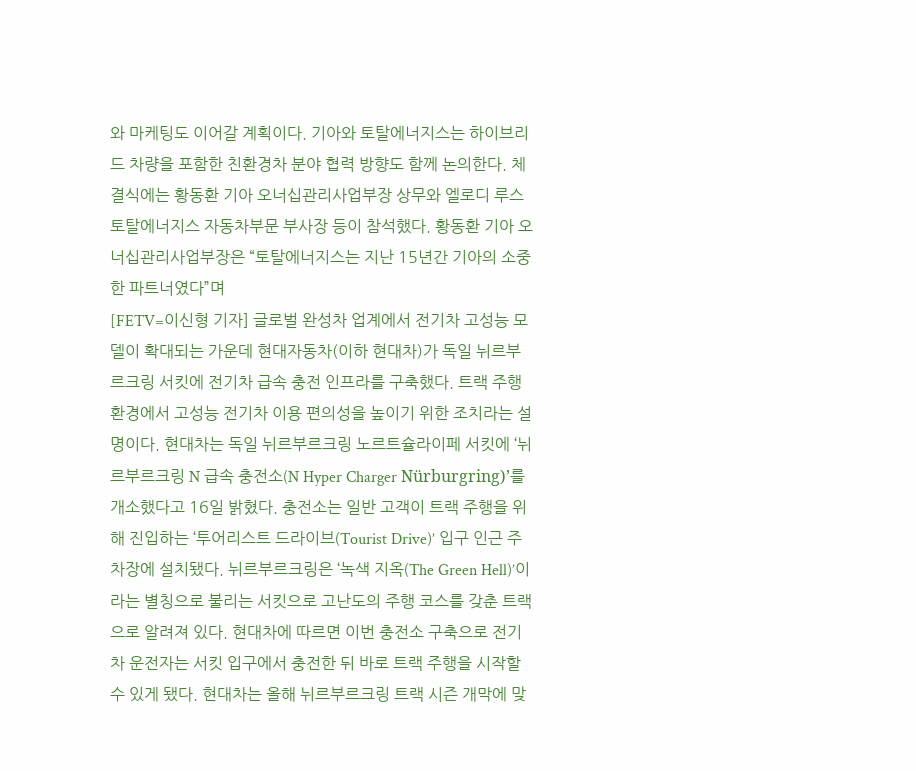와 마케팅도 이어갈 계획이다. 기아와 토탈에너지스는 하이브리드 차량을 포함한 친환경차 분야 협력 방향도 함께 논의한다. 체결식에는 황동환 기아 오너십관리사업부장 상무와 엘로디 루스 토탈에너지스 자동차부문 부사장 등이 참석했다. 황동환 기아 오너십관리사업부장은 “토탈에너지스는 지난 15년간 기아의 소중한 파트너였다”며
[FETV=이신형 기자] 글로벌 완성차 업계에서 전기차 고성능 모델이 확대되는 가운데 현대자동차(이하 현대차)가 독일 뉘르부르크링 서킷에 전기차 급속 충전 인프라를 구축했다. 트랙 주행 환경에서 고성능 전기차 이용 편의성을 높이기 위한 조치라는 설명이다. 현대차는 독일 뉘르부르크링 노르트슐라이페 서킷에 ‘뉘르부르크링 N 급속 충전소(N Hyper Charger Nürburgring)’를 개소했다고 16일 밝혔다. 충전소는 일반 고객이 트랙 주행을 위해 진입하는 ‘투어리스트 드라이브(Tourist Drive)’ 입구 인근 주차장에 설치됐다. 뉘르부르크링은 ‘녹색 지옥(The Green Hell)’이라는 별칭으로 불리는 서킷으로 고난도의 주행 코스를 갖춘 트랙으로 알려져 있다. 현대차에 따르면 이번 충전소 구축으로 전기차 운전자는 서킷 입구에서 충전한 뒤 바로 트랙 주행을 시작할 수 있게 됐다. 현대차는 올해 뉘르부르크링 트랙 시즌 개막에 맞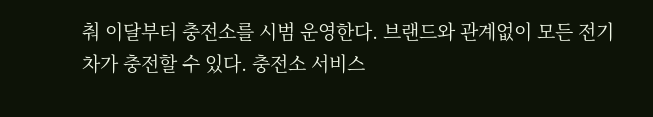춰 이달부터 충전소를 시범 운영한다. 브랜드와 관계없이 모든 전기차가 충전할 수 있다. 충전소 서비스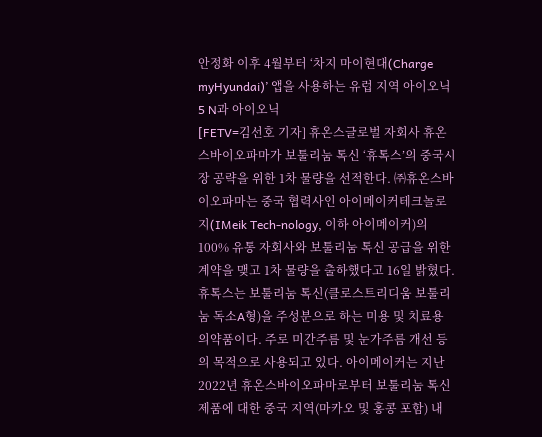안정화 이후 4월부터 ‘차지 마이현대(Charge myHyundai)’ 앱을 사용하는 유럽 지역 아이오닉 5 N과 아이오닉
[FETV=김선호 기자] 휴온스글로벌 자회사 휴온스바이오파마가 보툴리눔 톡신 ‘휴톡스’의 중국시장 공략을 위한 1차 물량을 선적한다. ㈜휴온스바이오파마는 중국 협력사인 아이메이커테크놀로지(IMeik Tech-nology, 이하 아이메이커)의 100% 유통 자회사와 보툴리눔 톡신 공급을 위한 계약을 맺고 1차 물량을 출하했다고 16일 밝혔다. 휴톡스는 보툴리눔 톡신(클로스트리디움 보툴리눔 독소A형)을 주성분으로 하는 미용 및 치료용 의약품이다. 주로 미간주름 및 눈가주름 개선 등의 목적으로 사용되고 있다. 아이메이커는 지난 2022년 휴온스바이오파마로부터 보툴리눔 톡신 제품에 대한 중국 지역(마카오 및 홍콩 포함) 내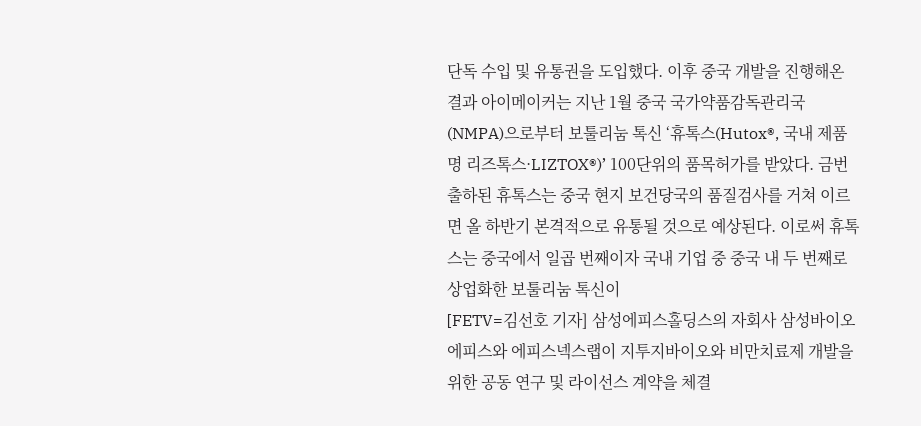단독 수입 및 유통권을 도입했다. 이후 중국 개발을 진행해온 결과 아이메이커는 지난 1월 중국 국가약품감독관리국(NMPA)으로부터 보툴리눔 톡신 ‘휴톡스(Hutox®, 국내 제품명 리즈톡스·LIZTOX®)’ 100단위의 품목허가를 받았다. 금번 출하된 휴톡스는 중국 현지 보건당국의 품질검사를 거쳐 이르면 올 하반기 본격적으로 유통될 것으로 예상된다. 이로써 휴톡스는 중국에서 일곱 번째이자 국내 기업 중 중국 내 두 번째로 상업화한 보툴리눔 톡신이
[FETV=김선호 기자] 삼성에피스홀딩스의 자회사 삼성바이오에피스와 에피스넥스랩이 지투지바이오와 비만치료제 개발을 위한 공동 연구 및 라이선스 계약을 체결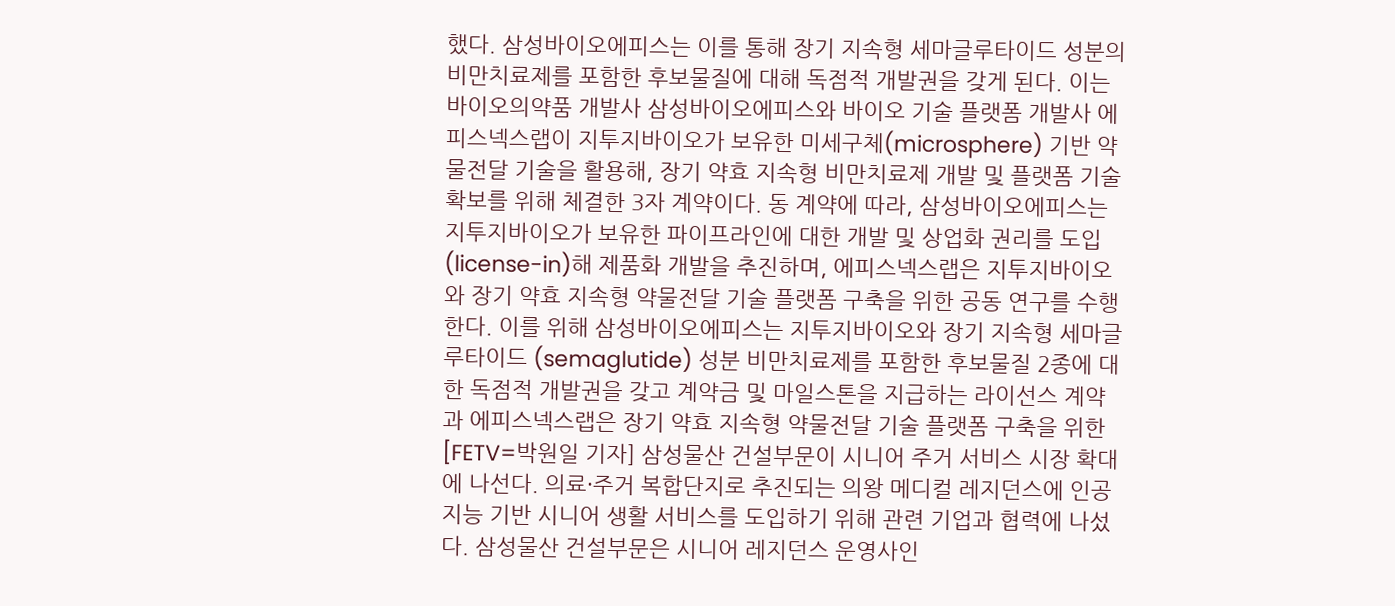했다. 삼성바이오에피스는 이를 통해 장기 지속형 세마글루타이드 성분의 비만치료제를 포함한 후보물질에 대해 독점적 개발권을 갖게 된다. 이는 바이오의약품 개발사 삼성바이오에피스와 바이오 기술 플랫폼 개발사 에피스넥스랩이 지투지바이오가 보유한 미세구체(microsphere) 기반 약물전달 기술을 활용해, 장기 약효 지속형 비만치료제 개발 및 플랫폼 기술 확보를 위해 체결한 3자 계약이다. 동 계약에 따라, 삼성바이오에피스는 지투지바이오가 보유한 파이프라인에 대한 개발 및 상업화 권리를 도입(license-in)해 제품화 개발을 추진하며, 에피스넥스랩은 지투지바이오와 장기 약효 지속형 약물전달 기술 플랫폼 구축을 위한 공동 연구를 수행한다. 이를 위해 삼성바이오에피스는 지투지바이오와 장기 지속형 세마글루타이드 (semaglutide) 성분 비만치료제를 포함한 후보물질 2종에 대한 독점적 개발권을 갖고 계약금 및 마일스톤을 지급하는 라이선스 계약과 에피스넥스랩은 장기 약효 지속형 약물전달 기술 플랫폼 구축을 위한
[FETV=박원일 기자] 삼성물산 건설부문이 시니어 주거 서비스 시장 확대에 나선다. 의료·주거 복합단지로 추진되는 의왕 메디컬 레지던스에 인공지능 기반 시니어 생활 서비스를 도입하기 위해 관련 기업과 협력에 나섰다. 삼성물산 건설부문은 시니어 레지던스 운영사인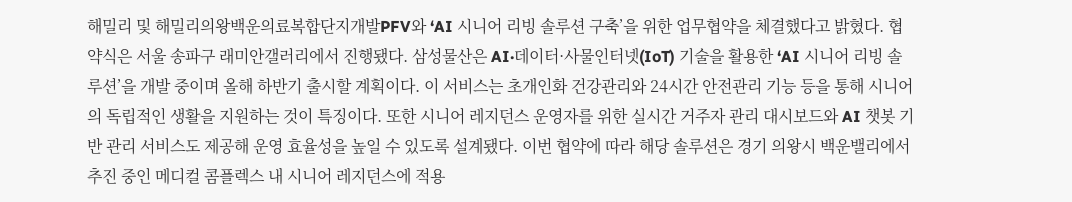해밀리 및 해밀리의왕백운의료복합단지개발PFV와 ‘AI 시니어 리빙 솔루션 구축’을 위한 업무협약을 체결했다고 밝혔다. 협약식은 서울 송파구 래미안갤러리에서 진행됐다. 삼성물산은 AI·데이터·사물인터넷(IoT) 기술을 활용한 ‘AI 시니어 리빙 솔루션’을 개발 중이며 올해 하반기 출시할 계획이다. 이 서비스는 초개인화 건강관리와 24시간 안전관리 기능 등을 통해 시니어의 독립적인 생활을 지원하는 것이 특징이다. 또한 시니어 레지던스 운영자를 위한 실시간 거주자 관리 대시보드와 AI 챗봇 기반 관리 서비스도 제공해 운영 효율성을 높일 수 있도록 설계됐다. 이번 협약에 따라 해당 솔루션은 경기 의왕시 백운밸리에서 추진 중인 메디컬 콤플렉스 내 시니어 레지던스에 적용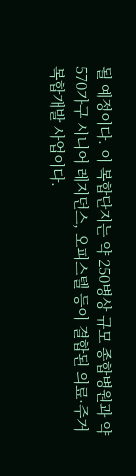될 예정이다. 이 복합단지는 약 250병상 규모 종합병원과 약 570가구 시니어 레지던스, 오피스텔 등이 결합된 의료·주거 복합개발 사업이다.